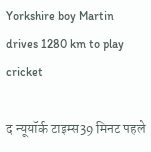Yorkshire boy Martin drives 1280 km to play cricket

द न्यूयॉर्क टाइम्स39 मिनट पहले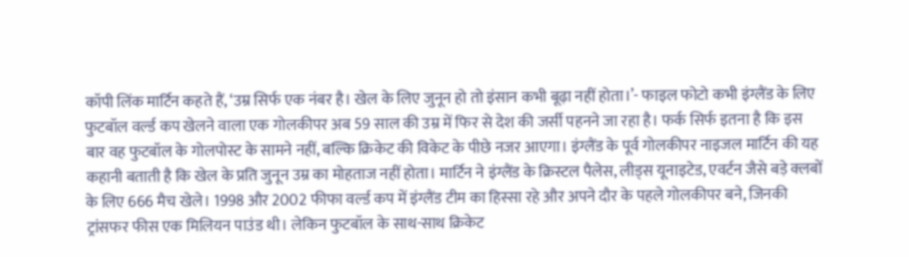कॉपी लिंक मार्टिन कहते हैं, ‘उम्र सिर्फ एक नंबर है। खेल के लिए जुनून हो तो इंसान कभी बूढ़ा नहीं होता।’- फाइल फोटो कभी इंग्लैंड के लिए फुटबॉल वर्ल्ड कप खेलने वाला एक गोलकीपर अब 59 साल की उम्र में फिर से देश की जर्सी पहनने जा रहा है। फर्क सिर्फ इतना है कि इस बार वह फुटबॉल के गोलपोस्ट के सामने नहीं, बल्कि क्रिकेट की विकेट के पीछे नजर आएगा। इंग्लैंड के पूर्व गोलकीपर नाइजल मार्टिन की यह कहानी बताती है कि खेल के प्रति जुनून उम्र का मोहताज नहीं होता। मार्टिन ने इंग्लैंड के क्रिस्टल पैलेस, लीड्स यूनाइटेड, एवर्टन जैसे बड़े क्लबों के लिए 666 मैच खेले। 1998 और 2002 फीफा वर्ल्ड कप में इंग्लैंड टीम का हिस्सा रहे और अपने दौर के पहले गोलकीपर बने, जिनकी ट्रांसफर फीस एक मिलियन पाउंड थी। लेकिन फुटबॉल के साथ-साथ क्रिकेट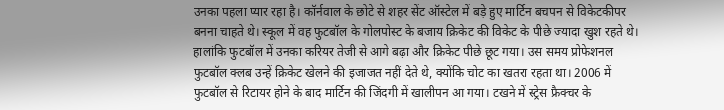उनका पहला प्यार रहा है। कॉर्नवाल के छोटे से शहर सेंट ऑस्टेल में बड़े हुए मार्टिन बचपन से विकेटकीपर बनना चाहते थे। स्कूल में वह फुटबॉल के गोलपोस्ट के बजाय क्रिकेट की विकेट के पीछे ज्यादा खुश रहते थे। हालांकि फुटबॉल में उनका करियर तेजी से आगे बढ़ा और क्रिकेट पीछे छूट गया। उस समय प्रोफेशनल फुटबॉल क्लब उन्हें क्रिकेट खेलने की इजाजत नहीं देते थे, क्योंकि चोट का खतरा रहता था। 2006 में फुटबॉल से रिटायर होने के बाद मार्टिन की जिंदगी में खालीपन आ गया। टखने में स्ट्रेस फ्रैक्चर के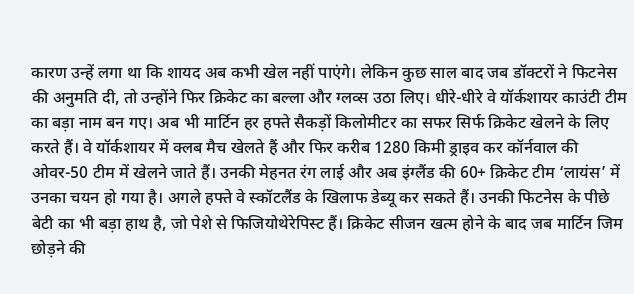कारण उन्हें लगा था कि शायद अब कभी खेल नहीं पाएंगे। लेकिन कुछ साल बाद जब डॉक्टरों ने फिटनेस की अनुमति दी, तो उन्होंने फिर क्रिकेट का बल्ला और ग्लव्स उठा लिए। धीरे-धीरे वे यॉर्कशायर काउंटी टीम का बड़ा नाम बन गए। अब भी मार्टिन हर हफ्ते सैकड़ों किलोमीटर का सफर सिर्फ क्रिकेट खेलने के लिए करते हैं। वे यॉर्कशायर में क्लब मैच खेलते हैं और फिर करीब 1280 किमी ड्राइव कर कॉर्नवाल की ओवर-50 टीम में खेलने जाते हैं। उनकी मेहनत रंग लाई और अब इंग्लैंड की 60+ क्रिकेट टीम ‘लायंस’ में उनका चयन हो गया है। अगले हफ्ते वे स्कॉटलैंड के खिलाफ डेब्यू कर सकते हैं। उनकी फिटनेस के पीछे बेटी का भी बड़ा हाथ है, जो पेशे से फिजियोथेरेपिस्ट हैं। क्रिकेट सीजन खत्म होने के बाद जब मार्टिन जिम छोड़ने की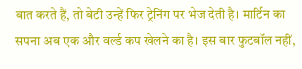बात करते हैं, तो बेटी उन्हें फिर ट्रेनिंग पर भेज देती है। मार्टिन का सपना अब एक और वर्ल्ड कप खेलने का है। इस बार फुटबॉल नहीं,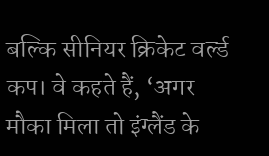बल्कि सीनियर क्रिकेट वर्ल्ड कप। वे कहते हैं, ‘अगर मौका मिला तो इंग्लैंड के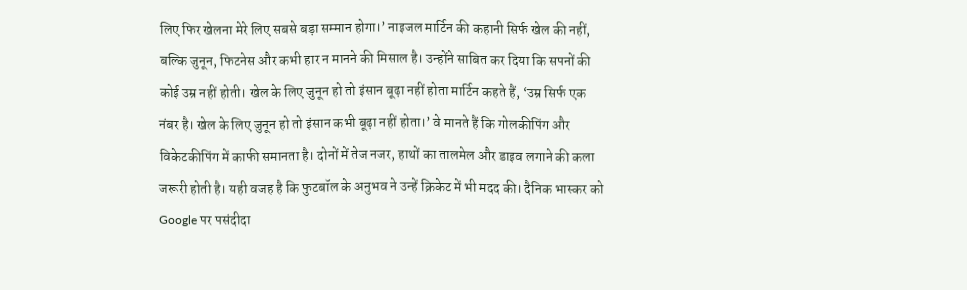लिए फिर खेलना मेरे लिए सबसे बड़ा सम्मान होगा।’ नाइजल मार्टिन की कहानी सिर्फ खेल की नहीं, बल्कि जुनून, फिटनेस और कभी हार न मानने की मिसाल है। उन्होंने साबित कर दिया कि सपनों की कोई उम्र नहीं होती। खेल के लिए जुनून हो तो इंसान बूढ़ा नहीं होता मार्टिन कहते हैं, ‘उम्र सिर्फ एक नंबर है। खेल के लिए जुनून हो तो इंसान कभी बूढ़ा नहीं होता।’ वे मानते हैं कि गोलकीपिंग और विकेटकीपिंग में काफी समानता है। दोनों में तेज नजर, हाथों का तालमेल और डाइव लगाने की कला जरूरी होती है। यही वजह है कि फुटबॉल के अनुभव ने उन्हें क्रिकेट में भी मदद की। दैनिक भास्कर को Google पर पसंदीदा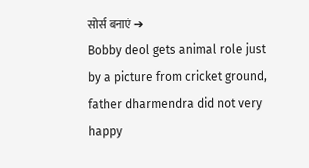सोर्स बनाएं ➔
Bobby deol gets animal role just by a picture from cricket ground, father dharmendra did not very happy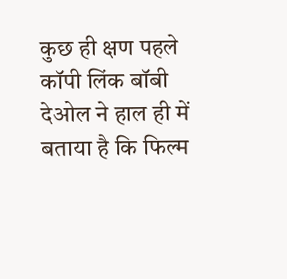कुछ ही क्षण पहले कॉपी लिंक बॉबी देओल ने हाल ही में बताया है कि फिल्म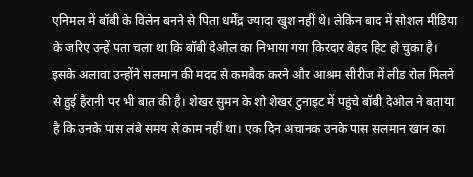एनिमल में बॉबी के विलेन बनने से पिता धर्मेंद्र ज्यादा खुश नहीं थे। लेकिन बाद में सोशल मीडिया के जरिए उन्हें पता चला था कि बॉबी देओल का निभाया गया किरदार बेहद हिट हो चुका है। इसके अलावा उन्होंने सलमान की मदद से कमबैक करने और आश्रम सीरीज में लीड रोल मिलने से हुई हैरानी पर भी बात की है। शेखर सुमन के शो शेखर टुनाइट में पहुंचे बॉबी देओल ने बताया है कि उनके पास लंबे समय से काम नहीं था। एक दिन अचानक उनके पास सलमान खान का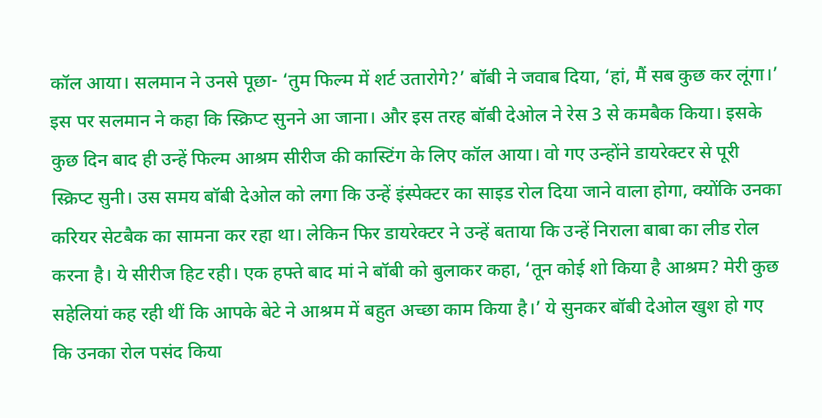कॉल आया। सलमान ने उनसे पूछा- ‘तुम फिल्म में शर्ट उतारोगे?’ बॉबी ने जवाब दिया, ‘हां, मैं सब कुछ कर लूंगा।’ इस पर सलमान ने कहा कि स्क्रिप्ट सुनने आ जाना। और इस तरह बॉबी देओल ने रेस 3 से कमबैक किया। इसके कुछ दिन बाद ही उन्हें फिल्म आश्रम सीरीज की कास्टिंग के लिए कॉल आया। वो गए उन्होंने डायरेक्टर से पूरी स्क्रिप्ट सुनी। उस समय बॉबी देओल को लगा कि उन्हें इंस्पेक्टर का साइड रोल दिया जाने वाला होगा, क्योंकि उनका करियर सेटबैक का सामना कर रहा था। लेकिन फिर डायरेक्टर ने उन्हें बताया कि उन्हें निराला बाबा का लीड रोल करना है। ये सीरीज हिट रही। एक हफ्ते बाद मां ने बॉबी को बुलाकर कहा, ‘तून कोई शो किया है आश्रम? मेरी कुछ सहेलियां कह रही थीं कि आपके बेटे ने आश्रम में बहुत अच्छा काम किया है।’ ये सुनकर बॉबी देओल खुश हो गए कि उनका रोल पसंद किया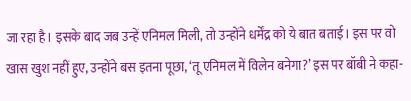जा रहा है। इसके बाद जब उन्हें एनिमल मिली, तो उन्होंने धर्मेंद्र को ये बात बताई। इस पर वो खास खुश नहीं हुए, उन्होंने बस इतना पूछा, ‘तू एनिमल में विलेन बनेगा?’ इस पर बॉबी ने कहा-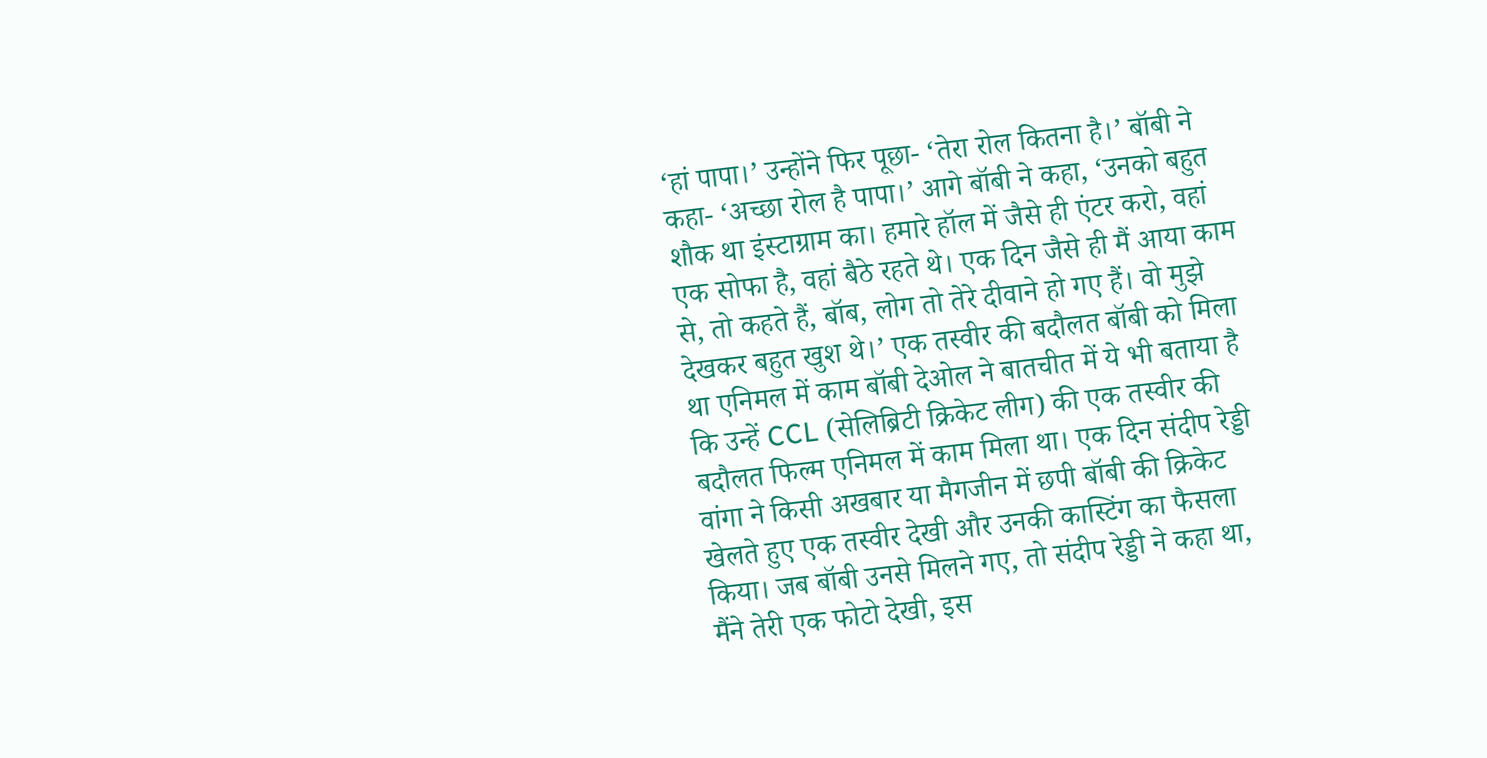‘हां पापा।’ उन्होंने फिर पूछा- ‘तेरा रोल कितना है।’ बॉबी ने कहा- ‘अच्छा रोल है पापा।’ आगे बॉबी ने कहा, ‘उनको बहुत शौक था इंस्टाग्राम का। हमारे हॉल में जैसे ही एंटर करो, वहां एक सोफा है, वहां बैठे रहते थे। एक दिन जैसे ही मैं आया काम से, तो कहते हैं, बॉब, लोग तो तेरे दीवाने हो गए हैं। वो मुझे देखकर बहुत खुश थे।’ एक तस्वीर की बदौलत बॉबी को मिला था एनिमल में काम बॉबी देओल ने बातचीत में ये भी बताया है कि उन्हें CCL (सेलिब्रिटी क्रिकेट लीग) की एक तस्वीर की बदौलत फिल्म एनिमल में काम मिला था। एक दिन संदीप रेड्डी वांगा ने किसी अखबार या मैगजीन में छपी बॉबी की क्रिकेट खेलते हुए एक तस्वीर देखी और उनकी कास्टिंग का फैसला किया। जब बॉबी उनसे मिलने गए, तो संदीप रेड्डी ने कहा था, मैंने तेरी एक फोटो देखी, इस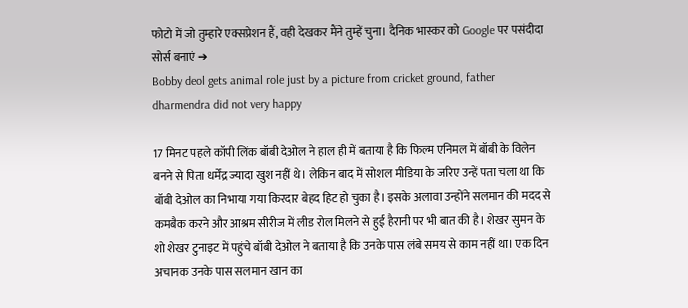फोटो में जो तुम्हारे एक्सप्रेशन हैं, वही देखकर मैंने तुम्हें चुना। दैनिक भास्कर को Google पर पसंदीदा सोर्स बनाएं ➔
Bobby deol gets animal role just by a picture from cricket ground, father dharmendra did not very happy

17 मिनट पहले कॉपी लिंक बॉबी देओल ने हाल ही में बताया है कि फिल्म एनिमल में बॉबी के विलेन बनने से पिता धर्मेंद्र ज्यादा खुश नहीं थे। लेकिन बाद में सोशल मीडिया के जरिए उन्हें पता चला था कि बॉबी देओल का निभाया गया किरदार बेहद हिट हो चुका है। इसके अलावा उन्होंने सलमान की मदद से कमबैक करने और आश्रम सीरीज में लीड रोल मिलने से हुई हैरानी पर भी बात की है। शेखर सुमन के शो शेखर टुनाइट में पहुंचे बॉबी देओल ने बताया है कि उनके पास लंबे समय से काम नहीं था। एक दिन अचानक उनके पास सलमान खान का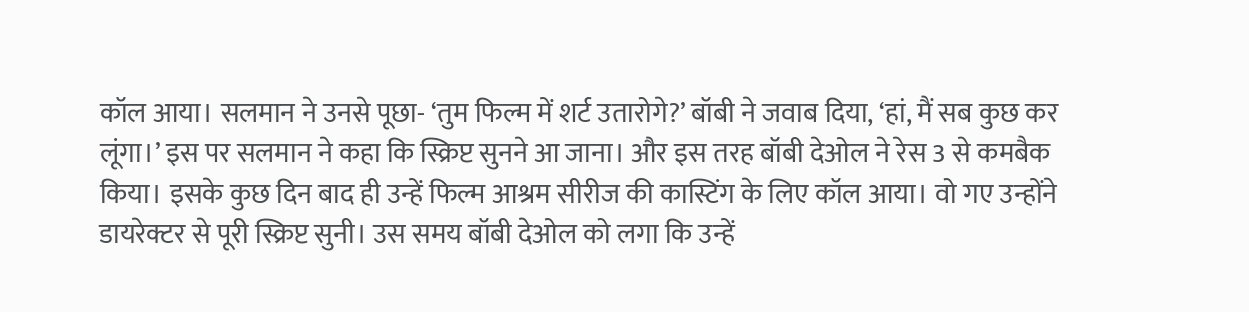कॉल आया। सलमान ने उनसे पूछा- ‘तुम फिल्म में शर्ट उतारोगे?’ बॉबी ने जवाब दिया, ‘हां, मैं सब कुछ कर लूंगा।’ इस पर सलमान ने कहा कि स्क्रिप्ट सुनने आ जाना। और इस तरह बॉबी देओल ने रेस 3 से कमबैक किया। इसके कुछ दिन बाद ही उन्हें फिल्म आश्रम सीरीज की कास्टिंग के लिए कॉल आया। वो गए उन्होंने डायरेक्टर से पूरी स्क्रिप्ट सुनी। उस समय बॉबी देओल को लगा कि उन्हें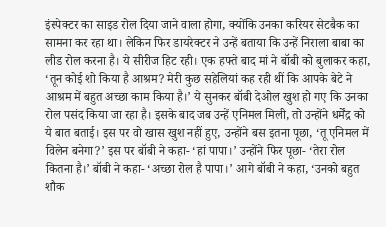इंस्पेक्टर का साइड रोल दिया जाने वाला होगा, क्योंकि उनका करियर सेटबैक का सामना कर रहा था। लेकिन फिर डायरेक्टर ने उन्हें बताया कि उन्हें निराला बाबा का लीड रोल करना है। ये सीरीज हिट रही। एक हफ्ते बाद मां ने बॉबी को बुलाकर कहा, ‘तून कोई शो किया है आश्रम? मेरी कुछ सहेलियां कह रही थीं कि आपके बेटे ने आश्रम में बहुत अच्छा काम किया है।’ ये सुनकर बॉबी देओल खुश हो गए कि उनका रोल पसंद किया जा रहा है। इसके बाद जब उन्हें एनिमल मिली, तो उन्होंने धर्मेंद्र को ये बात बताई। इस पर वो खास खुश नहीं हुए, उन्होंने बस इतना पूछा, ‘तू एनिमल में विलेन बनेगा?’ इस पर बॉबी ने कहा- ‘हां पापा।’ उन्होंने फिर पूछा- ‘तेरा रोल कितना है।’ बॉबी ने कहा- ‘अच्छा रोल है पापा।’ आगे बॉबी ने कहा, ‘उनको बहुत शौक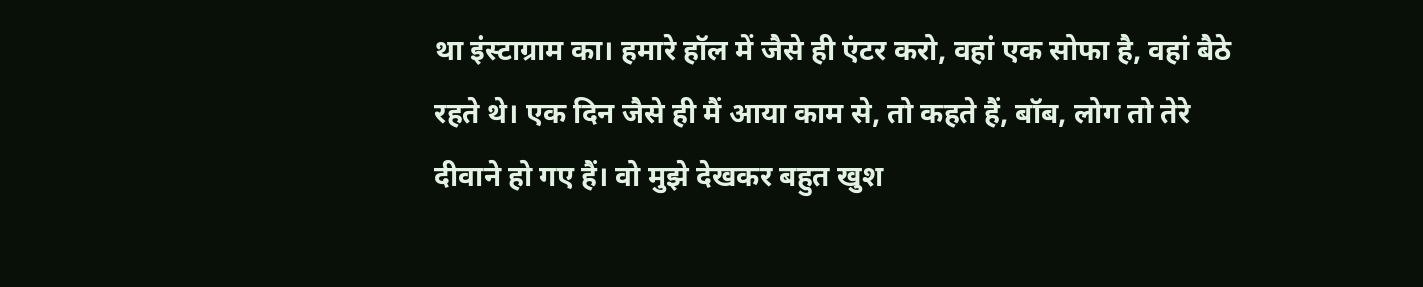था इंस्टाग्राम का। हमारे हॉल में जैसे ही एंटर करो, वहां एक सोफा है, वहां बैठे रहते थे। एक दिन जैसे ही मैं आया काम से, तो कहते हैं, बॉब, लोग तो तेरे दीवाने हो गए हैं। वो मुझे देखकर बहुत खुश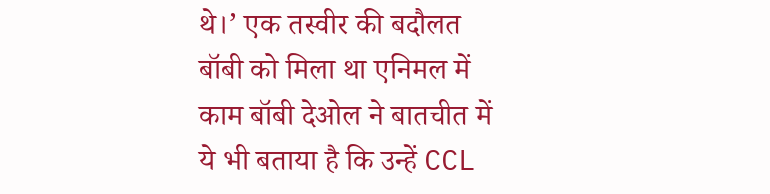थे।’ एक तस्वीर की बदौलत बॉबी को मिला था एनिमल में काम बॉबी देओल ने बातचीत में ये भी बताया है कि उन्हें CCL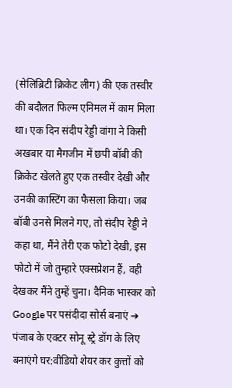(सेलिब्रिटी क्रिकेट लीग) की एक तस्वीर की बदौलत फिल्म एनिमल में काम मिला था। एक दिन संदीप रेड्डी वांगा ने किसी अखबार या मैगजीन में छपी बॉबी की क्रिकेट खेलते हुए एक तस्वीर देखी और उनकी कास्टिंग का फैसला किया। जब बॉबी उनसे मिलने गए, तो संदीप रेड्डी ने कहा था, मैंने तेरी एक फोटो देखी, इस फोटो में जो तुम्हारे एक्सप्रेशन हैं, वही देखकर मैंने तुम्हें चुना। दैनिक भास्कर को Google पर पसंदीदा सोर्स बनाएं ➔
पंजाब के एक्टर सोनू स्ट्रे डॉग के लिए बनाएंगे घर:वीडियो शेयर कर कुत्तों को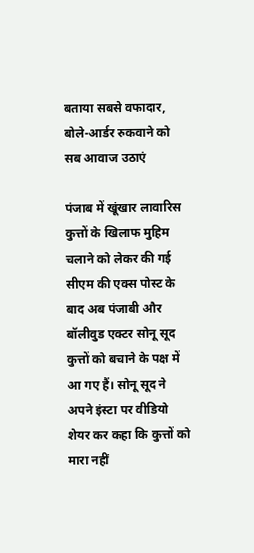बताया सबसे वफादार, बोले-आर्डर रुकवाने को सब आवाज उठाएं

पंजाब में खूंखार लावारिस कुत्तों के खिलाफ मुहिम चलाने को लेकर की गई सीएम की एक्स पोस्ट के बाद अब पंजाबी और बॉलीवुड एक्टर सोनू सूद कुत्तों को बचाने के पक्ष में आ गए हैं। सोनू सूद ने अपने इंस्टा पर वीडियो शेयर कर कहा कि कुत्तों को मारा नहीं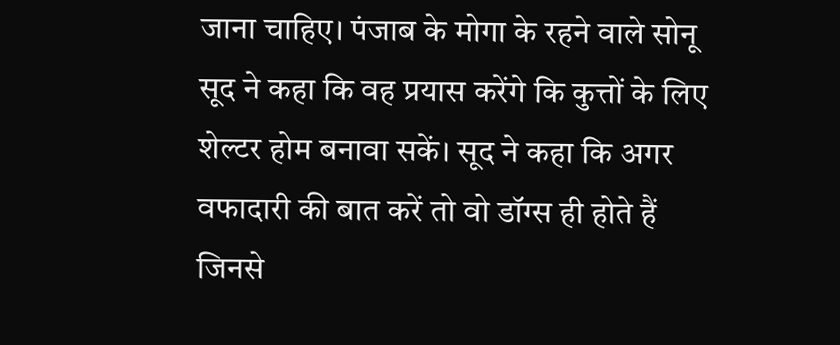जाना चाहिए। पंजाब के मोगा के रहने वाले सोनू सूद ने कहा कि वह प्रयास करेंगे कि कुत्तों के लिए शेल्टर होम बनावा सकें। सूद ने कहा कि अगर वफादारी की बात करें तो वो डॉग्स ही होते हैं जिनसे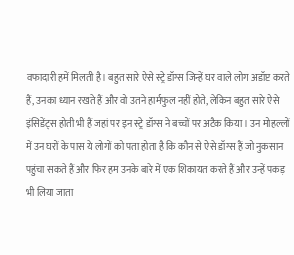वफादारी हमें मिलती है। बहुत सारे ऐसे स्ट्रे डॉग्स जिन्हें घर वाले लोग अडॉप्ट करते हैं, उनका ध्यान रखते हैं और वो उतने हार्मफुल नहीं होते, लेकिन बहुत सारे ऐसे इंसिडेंट्स होती भी हैं जहां पर इन स्ट्रे डॉग्स ने बच्चों पर अटैक किया। उन मोहल्लों में उन घरों के पास ये लोगों को पता होता है कि कौन से ऐसे डॉग्स हैं जो नुकसान पहुंचा सकते हैं और फिर हम उनके बारे में एक शिकायत करते हैं और उन्हें पकड़ भी लिया जाता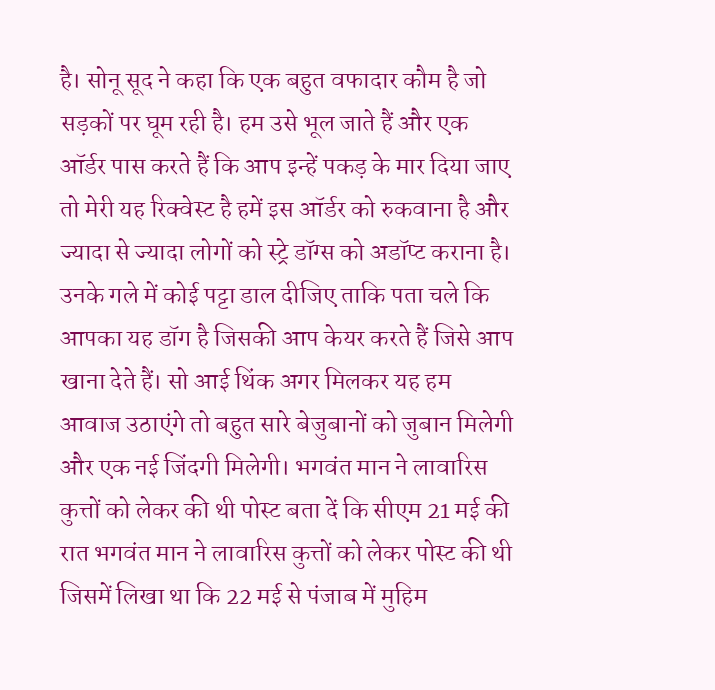है। सोनू सूद ने कहा कि एक बहुत वफादार कौम है जो सड़कों पर घूम रही है। हम उसे भूल जाते हैं और एक ऑर्डर पास करते हैं कि आप इन्हें पकड़ के मार दिया जाए तो मेरी यह रिक्वेस्ट है हमें इस ऑर्डर को रुकवाना है और ज्यादा से ज्यादा लोगों को स्ट्रे डॉग्स को अडॉप्ट कराना है। उनके गले में कोई पट्टा डाल दीजिए ताकि पता चले कि आपका यह डॉग है जिसकी आप केयर करते हैं जिसे आप खाना देते हैं। सो आई थिंक अगर मिलकर यह हम आवाज उठाएंगे तो बहुत सारे बेजुबानों को जुबान मिलेगी और एक नई जिंदगी मिलेगी। भगवंत मान ने लावारिस कुत्तों को लेकर की थी पोस्ट बता दें कि सीएम 21 मई की रात भगवंत मान ने लावारिस कुत्तों को लेकर पोस्ट की थी जिसमें लिखा था कि 22 मई से पंजाब में मुहिम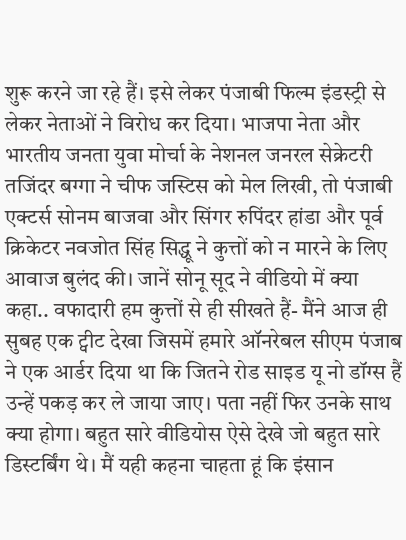शुरू करने जा रहे हैं। इसे लेकर पंजाबी फिल्म इंडस्ट्री से लेकर नेताओं ने विरोध कर दिया। भाजपा नेता और भारतीय जनता युवा मोर्चा के नेशनल जनरल सेक्रेटरी तजिंदर बग्गा ने चीफ जस्टिस को मेल लिखी, तो पंजाबी एक्टर्स सोनम बाजवा और सिंगर रुपिंदर हांडा और पूर्व क्रिकेटर नवजोत सिंह सिद्धू ने कुत्तों को न मारने के लिए आवाज बुलंद की। जानें सोनू सूद ने वीडियो में क्या कहा.. वफादारी हम कुत्तों से ही सीखते हैं- मैंने आज ही सुबह एक ट्वीट देखा जिसमें हमारे ऑनरेबल सीएम पंजाब ने एक आर्डर दिया था कि जितने रोड साइड यू नो डॉग्स हैं उन्हें पकड़ कर ले जाया जाए। पता नहीं फिर उनके साथ क्या होगा। बहुत सारे वीडियोस ऐसे देखे जो बहुत सारे डिस्टर्बिंग थे। मैं यही कहना चाहता हूं कि इंसान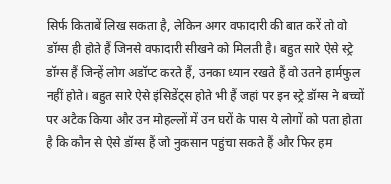सिर्फ किताबें लिख सकता है, लेकिन अगर वफादारी की बात करें तो वो डॉग्स ही होते हैं जिनसे वफादारी सीखने को मिलती है। बहुत सारे ऐसे स्ट्रे डॉग्स हैं जिन्हें लोग अडॉप्ट करते हैं, उनका ध्यान रखते हैं वो उतने हार्मफुल नहीं होते। बहुत सारे ऐसे इंसिडेंट्स होते भी हैं जहां पर इन स्ट्रे डॉग्स ने बच्चों पर अटैक किया और उन मोहल्लों में उन घरों के पास ये लोगों को पता होता है कि कौन से ऐसे डॉग्स हैं जो नुकसान पहुंचा सकते हैं और फिर हम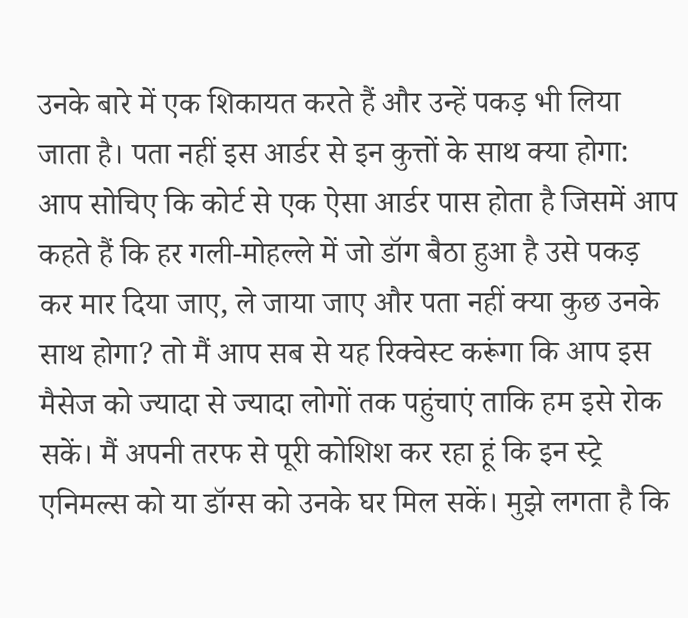उनके बारे में एक शिकायत करते हैं और उन्हें पकड़ भी लिया जाता है। पता नहीं इस आर्डर से इन कुत्तों के साथ क्या होगा: आप सोचिए कि कोर्ट से एक ऐसा आर्डर पास होता है जिसमें आप कहते हैं कि हर गली-मोहल्ले में जो डॉग बैठा हुआ है उसे पकड़ कर मार दिया जाए, ले जाया जाए और पता नहीं क्या कुछ उनके साथ होगा? तो मैं आप सब से यह रिक्वेस्ट करूंगा कि आप इस मैसेज को ज्यादा से ज्यादा लोगों तक पहुंचाएं ताकि हम इसे रोक सकें। मैं अपनी तरफ से पूरी कोशिश कर रहा हूं कि इन स्ट्रे एनिमल्स को या डॉग्स को उनके घर मिल सकें। मुझे लगता है कि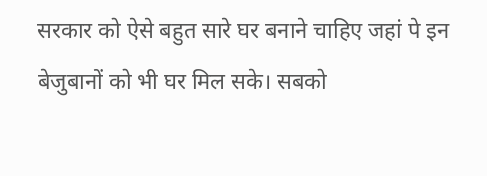सरकार को ऐसे बहुत सारे घर बनाने चाहिए जहां पे इन बेजुबानों को भी घर मिल सके। सबको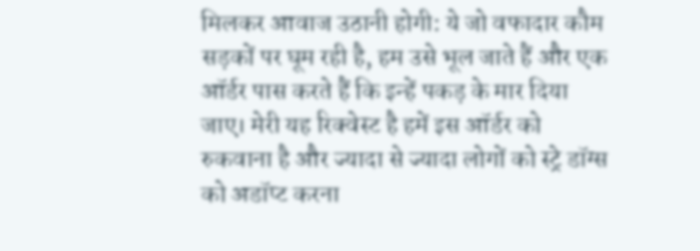मिलकर आवाज उठानी होगी: ये जो वफादार कौम सड़कों पर घूम रही है, हम उसे भूल जाते हैं और एक ऑर्डर पास करते हैं कि इन्हें पकड़ के मार दिया जाए। मेरी यह रिक्वेस्ट है हमें इस ऑर्डर को रुकवाना है और ज्यादा से ज्यादा लोगों को स्ट्रे डॉग्स को अडॉप्ट करना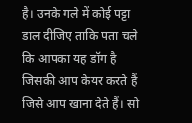है। उनके गले में कोई पट्टा डाल दीजिए ताकि पता चले कि आपका यह डॉग है जिसकी आप केयर करते हैं जिसे आप खाना देते हैं। सो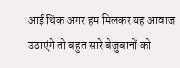आई थिंक अगर हम मिलकर यह आवाज उठाएंगे तो बहुत सारे बेजुबानों को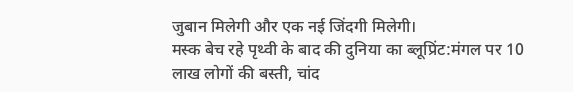जुबान मिलेगी और एक नई जिंदगी मिलेगी।
मस्क बेच रहे पृथ्वी के बाद की दुनिया का ब्लूप्रिंट:मंगल पर 10 लाख लोगों की बस्ती, चांद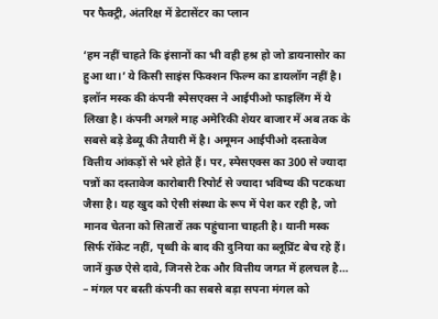पर फैक्ट्री, अंतरिक्ष में डेटासेंटर का प्लान

‘हम नहीं चाहते कि इंसानों का भी वही हश्र हो जो डायनासोर का हुआ था।’ ये किसी साइंस फिक्शन फिल्म का डायलॉग नहीं है। इलॉन मस्क की कंपनी स्पेसएक्स ने आईपीओ फाइलिंग में ये लिखा है। कंपनी अगले माह अमेरिकी शेयर बाजार में अब तक के सबसे बड़े डेब्यू की तैयारी में है। अमूमन आईपीओ दस्तावेज वित्तीय आंकड़ों से भरे होते हैं। पर, स्पेसएक्स का 300 से ज्यादा पन्नों का दस्तावेज कारोबारी रिपोर्ट से ज्यादा भविष्य की पटकथा जैसा है। यह खुद को ऐसी संस्था के रूप में पेश कर रही है, जो मानव चेतना को सितारों तक पहुंचाना चाहती है। यानी मस्क सिर्फ रॉकेट नहीं, पृथ्वी के बाद की दुनिया का ब्लूप्रिंट बेच रहे हैं। जानें कुछ ऐसे दावे, जिनसे टेक और वित्तीय जगत में हलचल है… – मंगल पर बस्ती कंपनी का सबसे बड़ा सपना मंगल को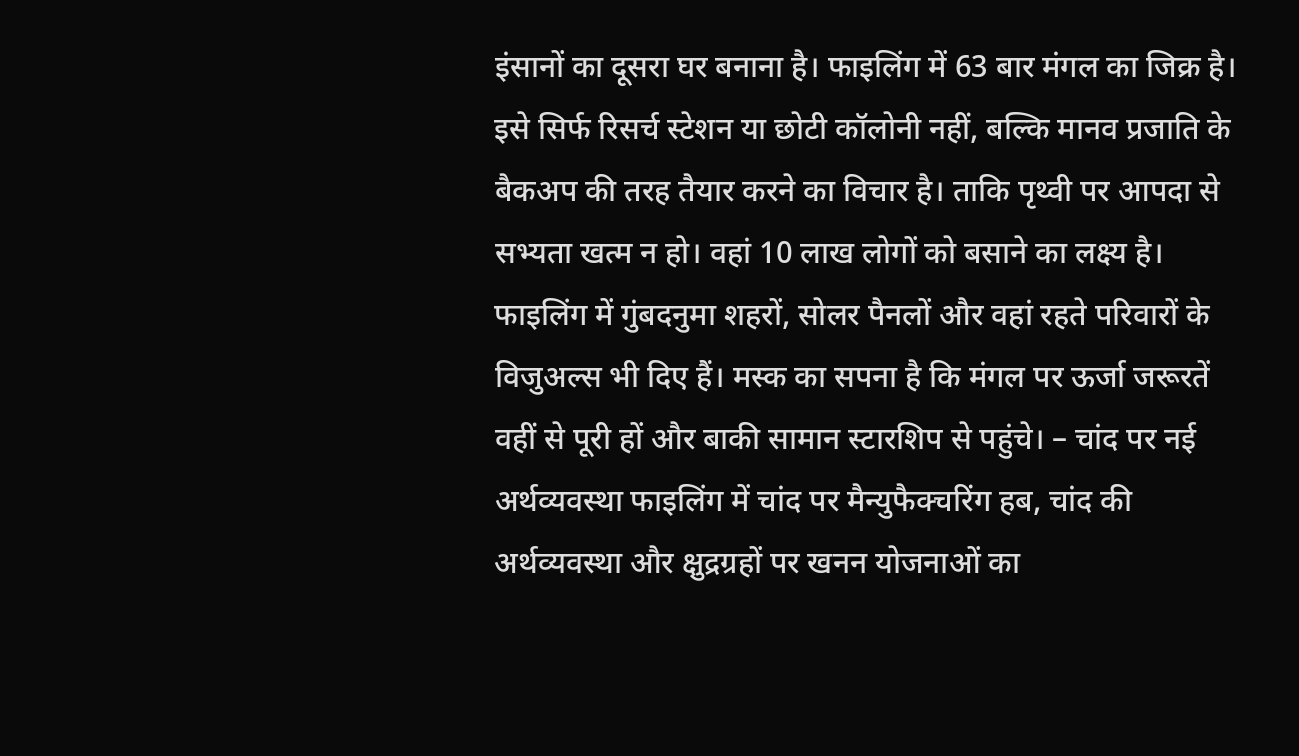इंसानों का दूसरा घर बनाना है। फाइलिंग में 63 बार मंगल का जिक्र है। इसे सिर्फ रिसर्च स्टेशन या छोटी कॉलोनी नहीं, बल्कि मानव प्रजाति के बैकअप की तरह तैयार करने का विचार है। ताकि पृथ्वी पर आपदा से सभ्यता खत्म न हो। वहां 10 लाख लोगों को बसाने का लक्ष्य है। फाइलिंग में गुंबदनुमा शहरों, सोलर पैनलों और वहां रहते परिवारों के विजुअल्स भी दिए हैं। मस्क का सपना है कि मंगल पर ऊर्जा जरूरतें वहीं से पूरी हों और बाकी सामान स्टारशिप से पहुंचे। – चांद पर नई अर्थव्यवस्था फाइलिंग में चांद पर मैन्युफैक्चरिंग हब, चांद की अर्थव्यवस्था और क्षुद्रग्रहों पर खनन योजनाओं का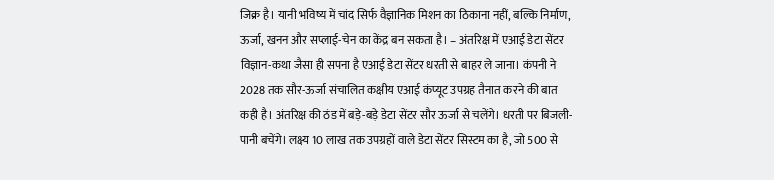जिक्र है। यानी भविष्य में चांद सिर्फ वैज्ञानिक मिशन का ठिकाना नहीं, बल्कि निर्माण, ऊर्जा, खनन और सप्लाई-चेन का केंद्र बन सकता है। – अंतरिक्ष में एआई डेटा सेंटर विज्ञान-कथा जैसा ही सपना है एआई डेटा सेंटर धरती से बाहर ले जाना। कंपनी ने 2028 तक सौर-ऊर्जा संचालित कक्षीय एआई कंप्यूट उपग्रह तैनात करने की बात कही है। अंतरिक्ष की ठंड में बड़े-बड़े डेटा सेंटर सौर ऊर्जा से चलेंगे। धरती पर बिजली-पानी बचेंगे। लक्ष्य 10 लाख तक उपग्रहों वाले डेटा सेंटर सिस्टम का है, जो 500 से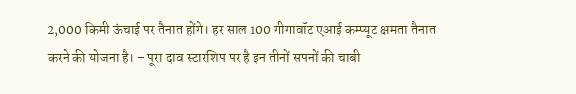2,000 किमी ऊंचाई पर तैनात होंगे। हर साल 100 गीगावॉट एआई कम्प्यूट क्षमता तैनात करने की योजना है। – पूरा दाव स्टारशिप पर है इन तीनों सपनों की चाबी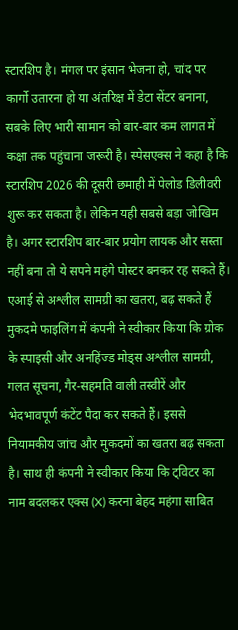स्टारशिप है। मंगल पर इंसान भेजना हो, चांद पर कार्गो उतारना हो या अंतरिक्ष में डेटा सेंटर बनाना, सबके लिए भारी सामान को बार-बार कम लागत में कक्षा तक पहुंचाना जरूरी है। स्पेसएक्स ने कहा है कि स्टारशिप 2026 की दूसरी छमाही में पेलोड डिलीवरी शुरू कर सकता है। लेकिन यही सबसे बड़ा जोखिम है। अगर स्टारशिप बार-बार प्रयोग लायक और सस्ता नहीं बना तो ये सपने महंगे पोस्टर बनकर रह सकते हैं। एआई से अश्लील सामग्री का खतरा, बढ़ सकते हैं मुकदमे फाइलिंग में कंपनी ने स्वीकार किया कि ग्रोक के स्पाइसी और अनहिंज्ड मोड्स अश्लील सामग्री, गलत सूचना, गैर-सहमति वाली तस्वीरें और भेदभावपूर्ण कंटेंट पैदा कर सकते हैं। इससे नियामकीय जांच और मुकदमों का खतरा बढ़ सकता है। साथ ही कंपनी ने स्वीकार किया कि ट्विटर का नाम बदलकर एक्स (X) करना बेहद महंगा साबित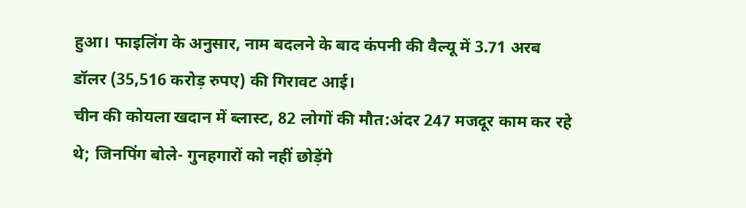हुआ। फाइलिंग के अनुसार, नाम बदलने के बाद कंपनी की वैल्यू में 3.71 अरब डॉलर (35,516 करोड़ रुपए) की गिरावट आई।
चीन की कोयला खदान में ब्लास्ट, 82 लोगों की मौत:अंदर 247 मजदूर काम कर रहे थे; जिनपिंग बोले- गुनहगारों को नहीं छोड़ेंगे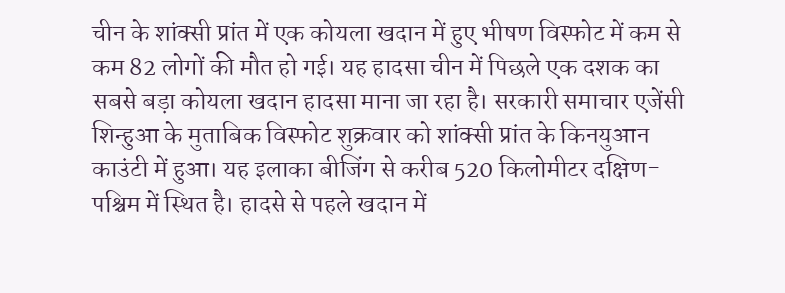चीन के शांक्सी प्रांत में एक कोयला खदान में हुए भीषण विस्फोट में कम से कम 82 लोगों की मौत हो गई। यह हादसा चीन में पिछले एक दशक का सबसे बड़ा कोयला खदान हादसा माना जा रहा है। सरकारी समाचार एजेंसी शिन्हुआ के मुताबिक विस्फोट शुक्रवार को शांक्सी प्रांत के किनयुआन काउंटी में हुआ। यह इलाका बीजिंग से करीब 520 किलोमीटर दक्षिण-पश्चिम में स्थित है। हादसे से पहले खदान में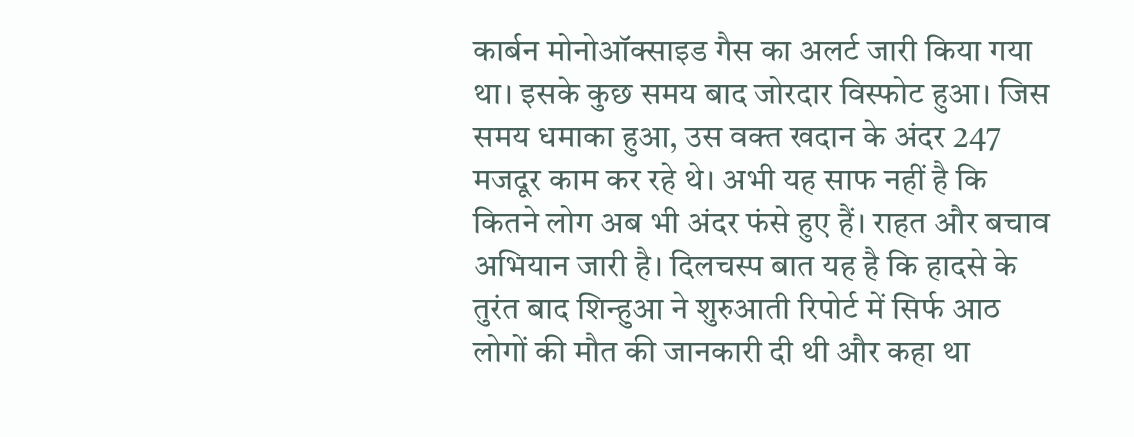कार्बन मोनोऑक्साइड गैस का अलर्ट जारी किया गया था। इसके कुछ समय बाद जोरदार विस्फोट हुआ। जिस समय धमाका हुआ, उस वक्त खदान के अंदर 247 मजदूर काम कर रहे थे। अभी यह साफ नहीं है कि कितने लोग अब भी अंदर फंसे हुए हैं। राहत और बचाव अभियान जारी है। दिलचस्प बात यह है कि हादसे के तुरंत बाद शिन्हुआ ने शुरुआती रिपोर्ट में सिर्फ आठ लोगों की मौत की जानकारी दी थी और कहा था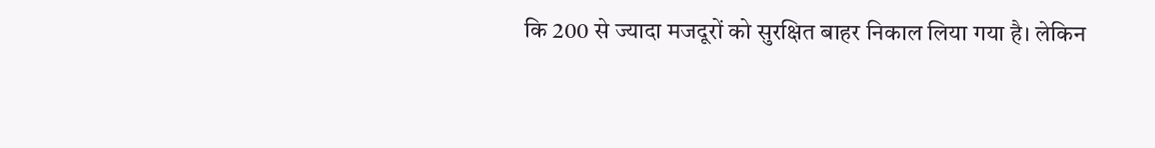कि 200 से ज्यादा मजदूरों को सुरक्षित बाहर निकाल लिया गया है। लेकिन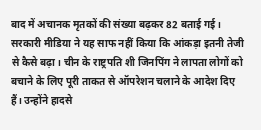बाद में अचानक मृतकों की संख्या बढ़कर 82 बताई गई। सरकारी मीडिया ने यह साफ नहीं किया कि आंकड़ा इतनी तेजी से कैसे बढ़ा। चीन के राष्ट्रपति शी जिनपिंग ने लापता लोगों को बचाने के लिए पूरी ताकत से ऑपरेशन चलाने के आदेश दिए हैं। उन्होंने हादसे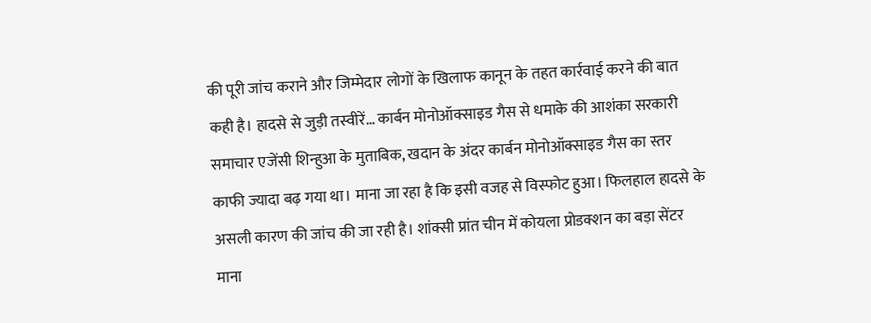की पूरी जांच कराने और जिम्मेदार लोगों के खिलाफ कानून के तहत कार्रवाई करने की बात कही है। हादसे से जुड़ी तस्वीरें… कार्बन मोनोऑक्साइड गैस से धमाके की आशंका सरकारी समाचार एजेंसी शिन्हुआ के मुताबिक, खदान के अंदर कार्बन मोनोऑक्साइड गैस का स्तर काफी ज्यादा बढ़ गया था। माना जा रहा है कि इसी वजह से विस्फोट हुआ। फिलहाल हादसे के असली कारण की जांच की जा रही है। शांक्सी प्रांत चीन में कोयला प्रोडक्शन का बड़ा सेंटर माना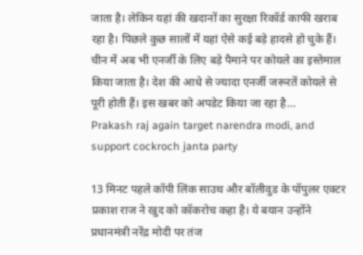जाता है। लेकिन यहां की खदानों का सुरक्षा रिकॉर्ड काफी खराब रहा है। पिछले कुछ सालों में यहां ऐसे कई बड़े हादसे हो चुके हैं। चीन में अब भी एनर्जी के लिए बड़े पैमाने पर कोयले का इस्तेमाल किया जाता है। देश की आधे से ज्यादा एनर्जी जरूरतें कोयले से पूरी होती हैं। इस खबर को अपडेट किया जा रहा है…
Prakash raj again target narendra modi, and support cockroch janta party

13 मिनट पहले कॉपी लिंक साउथ और बॉलीवुड के पॉपुलर एक्टर प्रकाश राज ने खुद को कॉकरोच कहा है। ये बयान उन्होंने प्रधानमंत्री नरेंद्र मोदी पर तंज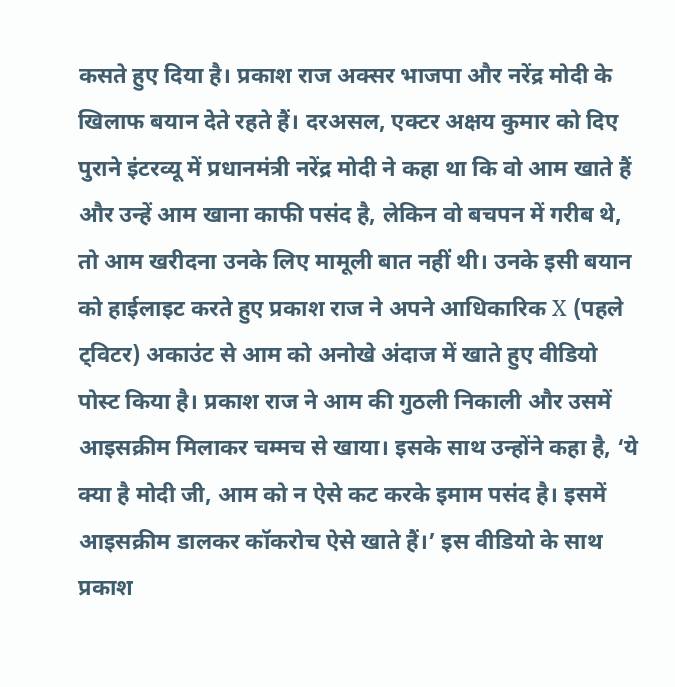कसते हुए दिया है। प्रकाश राज अक्सर भाजपा और नरेंद्र मोदी के खिलाफ बयान देते रहते हैं। दरअसल, एक्टर अक्षय कुमार को दिए पुराने इंटरव्यू में प्रधानमंत्री नरेंद्र मोदी ने कहा था कि वो आम खाते हैं और उन्हें आम खाना काफी पसंद है, लेकिन वो बचपन में गरीब थे, तो आम खरीदना उनके लिए मामूली बात नहीं थी। उनके इसी बयान को हाईलाइट करते हुए प्रकाश राज ने अपने आधिकारिक X (पहले ट्विटर) अकाउंट से आम को अनोखे अंदाज में खाते हुए वीडियो पोस्ट किया है। प्रकाश राज ने आम की गुठली निकाली और उसमें आइसक्रीम मिलाकर चम्मच से खाया। इसके साथ उन्होंने कहा है, ‘ये क्या है मोदी जी, आम को न ऐसे कट करके इमाम पसंद है। इसमें आइसक्रीम डालकर कॉकरोच ऐसे खाते हैं।’ इस वीडियो के साथ प्रकाश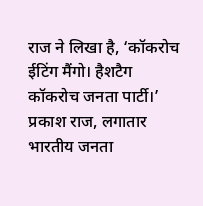राज ने लिखा है, ‘कॉकरोच ईटिंग मैंगो। हैशटैग कॉकरोच जनता पार्टी।’ प्रकाश राज, लगातार भारतीय जनता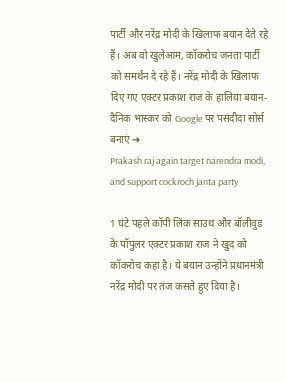पार्टी और नरेंद्र मोदी के खिलाफ बयान देते रहे हैं। अब वो खुलेआम, कॉकरोच जनता पार्टी को समर्थन दे रहे हैं। नरेंद्र मोदी के खिलाफ दिए गए एक्टर प्रकाश राज के हालिया बयान- दैनिक भास्कर को Google पर पसंदीदा सोर्स बनाएं ➔
Prakash raj again target narendra modi, and support cockroch janta party

1 घंटे पहले कॉपी लिंक साउथ और बॉलीवुड के पॉपुलर एक्टर प्रकाश राज ने खुद को कॉकरोच कहा है। ये बयान उन्होंने प्रधानमंत्री नरेंद्र मोदी पर तंज कसते हुए दिया है।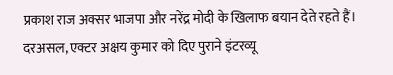प्रकाश राज अक्सर भाजपा और नरेंद्र मोदी के खिलाफ बयान देते रहते हैं। दरअसल, एक्टर अक्षय कुमार को दिए पुराने इंटरव्यू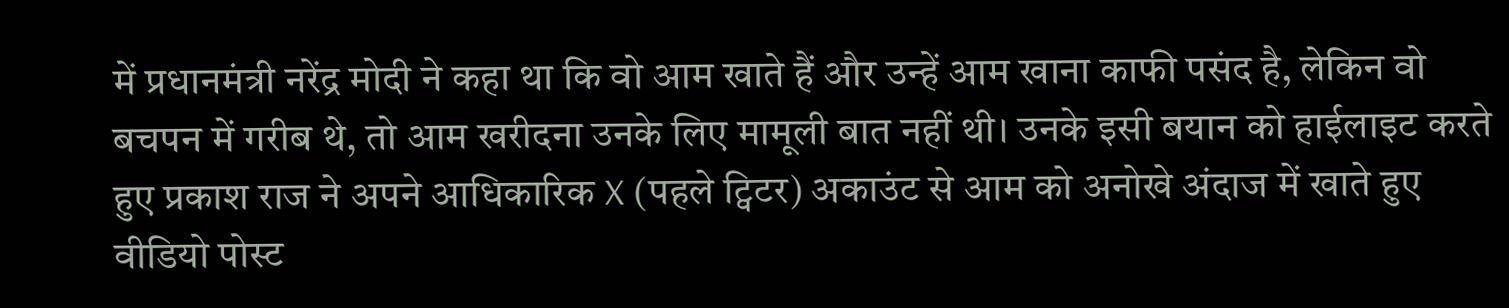में प्रधानमंत्री नरेंद्र मोदी ने कहा था कि वो आम खाते हैं और उन्हें आम खाना काफी पसंद है, लेकिन वो बचपन में गरीब थे, तो आम खरीदना उनके लिए मामूली बात नहीं थी। उनके इसी बयान को हाईलाइट करते हुए प्रकाश राज ने अपने आधिकारिक X (पहले ट्विटर) अकाउंट से आम को अनोखे अंदाज में खाते हुए वीडियो पोस्ट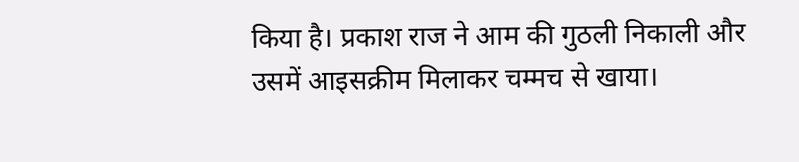किया है। प्रकाश राज ने आम की गुठली निकाली और उसमें आइसक्रीम मिलाकर चम्मच से खाया।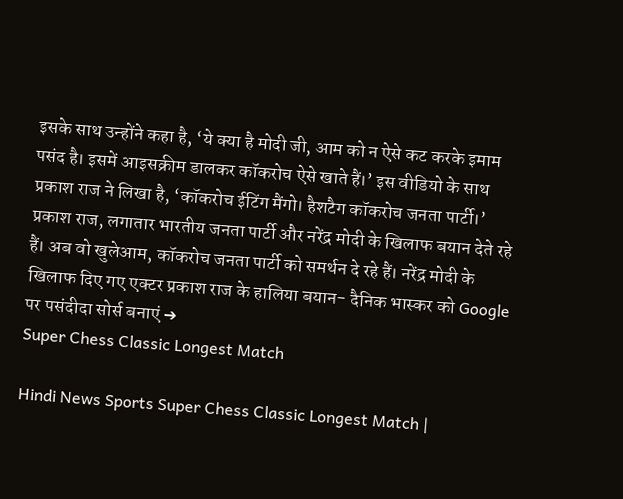इसके साथ उन्होंने कहा है, ‘ये क्या है मोदी जी, आम को न ऐसे कट करके इमाम पसंद है। इसमें आइसक्रीम डालकर कॉकरोच ऐसे खाते हैं।’ इस वीडियो के साथ प्रकाश राज ने लिखा है, ‘कॉकरोच ईटिंग मैंगो। हैशटैग कॉकरोच जनता पार्टी।’ प्रकाश राज, लगातार भारतीय जनता पार्टी और नरेंद्र मोदी के खिलाफ बयान देते रहे हैं। अब वो खुलेआम, कॉकरोच जनता पार्टी को समर्थन दे रहे हैं। नरेंद्र मोदी के खिलाफ दिए गए एक्टर प्रकाश राज के हालिया बयान- दैनिक भास्कर को Google पर पसंदीदा सोर्स बनाएं ➔
Super Chess Classic Longest Match

Hindi News Sports Super Chess Classic Longest Match |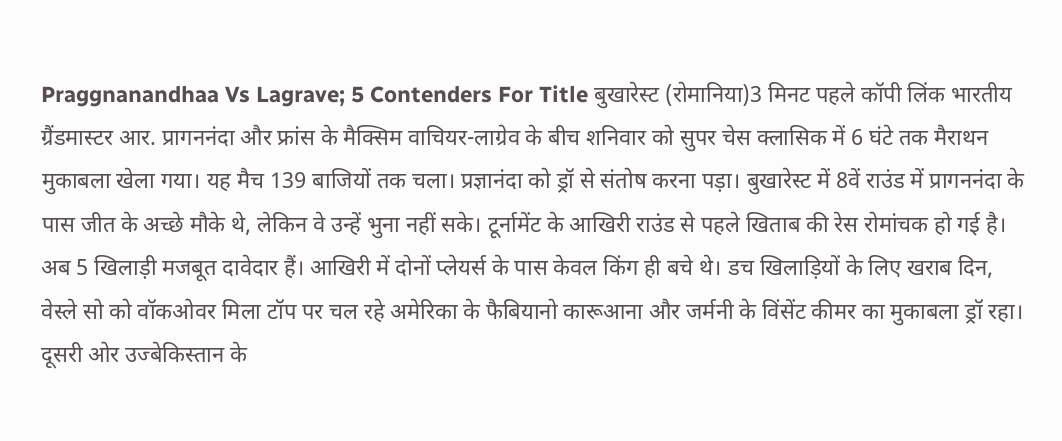Praggnanandhaa Vs Lagrave; 5 Contenders For Title बुखारेस्ट (रोमानिया)3 मिनट पहले कॉपी लिंक भारतीय ग्रैंडमास्टर आर. प्रागननंदा और फ्रांस के मैक्सिम वाचियर-लाग्रेव के बीच शनिवार को सुपर चेस क्लासिक में 6 घंटे तक मैराथन मुकाबला खेला गया। यह मैच 139 बाजियों तक चला। प्रज्ञानंदा को ड्रॉ से संतोष करना पड़ा। बुखारेस्ट में 8वें राउंड में प्रागननंदा के पास जीत के अच्छे मौके थे, लेकिन वे उन्हें भुना नहीं सके। टूर्नामेंट के आखिरी राउंड से पहले खिताब की रेस रोमांचक हो गई है। अब 5 खिलाड़ी मजबूत दावेदार हैं। आखिरी में दोनों प्लेयर्स के पास केवल किंग ही बचे थे। डच खिलाड़ियों के लिए खराब दिन, वेस्ले सो को वॉकओवर मिला टॉप पर चल रहे अमेरिका के फैबियानो कारूआना और जर्मनी के विंसेंट कीमर का मुकाबला ड्रॉ रहा। दूसरी ओर उज्बेकिस्तान के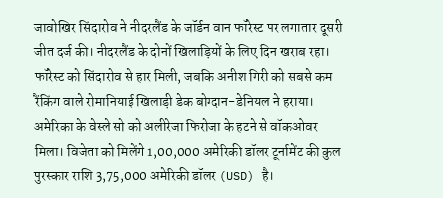जावोखिर सिंदारोव ने नीदरलैंड के जॉर्डन वान फॉरेस्ट पर लगातार दूसरी जीत दर्ज की। नीदरलैंड के दोनों खिलाड़ियों के लिए दिन खराब रहा। फॉरेस्ट को सिंदारोव से हार मिली, जबकि अनीश गिरी को सबसे कम रैंकिंग वाले रोमानियाई खिलाड़ी डेक बोग्दान-डेनियल ने हराया। अमेरिका के वेस्ले सो को अलीरेजा फिरोजा के हटने से वॉकओवर मिला। विजेता को मिलेंगे 1,00,000 अमेरिकी डॉलर टूर्नामेंट की कुल पुरस्कार राशि 3,75,000 अमेरिकी डॉलर (USD) है।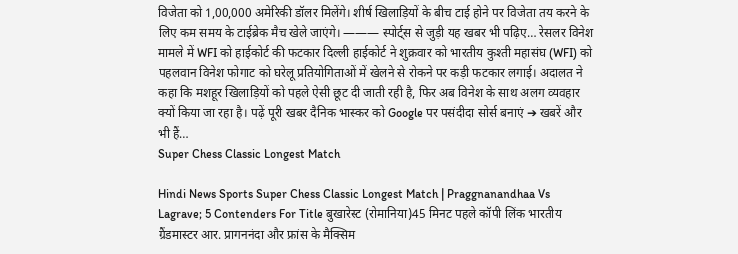विजेता को 1,00,000 अमेरिकी डॉलर मिलेंगे। शीर्ष खिलाड़ियों के बीच टाई होने पर विजेता तय करने के लिए कम समय के टाईब्रेक मैच खेले जाएंगे। ——— स्पोर्ट्स से जुड़ी यह खबर भी पढ़िए… रेसलर विनेश मामले में WFI को हाईकोर्ट की फटकार दिल्ली हाईकोर्ट ने शुक्रवार को भारतीय कुश्ती महासंघ (WFI) को पहलवान विनेश फोगाट को घरेलू प्रतियोगिताओं में खेलने से रोकने पर कड़ी फटकार लगाई। अदालत ने कहा कि मशहूर खिलाड़ियों को पहले ऐसी छूट दी जाती रही है, फिर अब विनेश के साथ अलग व्यवहार क्यों किया जा रहा है। पढ़ें पूरी खबर दैनिक भास्कर को Google पर पसंदीदा सोर्स बनाएं ➔ खबरें और भी हैं…
Super Chess Classic Longest Match

Hindi News Sports Super Chess Classic Longest Match | Praggnanandhaa Vs Lagrave; 5 Contenders For Title बुखारेस्ट (रोमानिया)45 मिनट पहले कॉपी लिंक भारतीय ग्रैंडमास्टर आर. प्रागननंदा और फ्रांस के मैक्सिम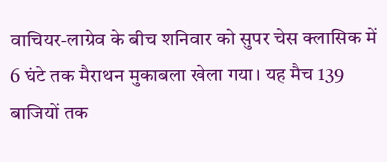वाचियर-लाग्रेव के बीच शनिवार को सुपर चेस क्लासिक में 6 घंटे तक मैराथन मुकाबला खेला गया। यह मैच 139 बाजियों तक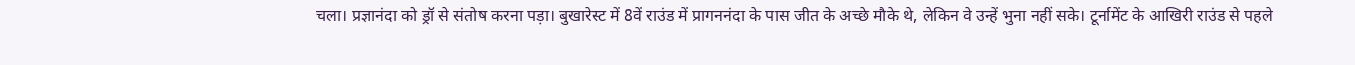चला। प्रज्ञानंदा को ड्रॉ से संतोष करना पड़ा। बुखारेस्ट में 8वें राउंड में प्रागननंदा के पास जीत के अच्छे मौके थे, लेकिन वे उन्हें भुना नहीं सके। टूर्नामेंट के आखिरी राउंड से पहले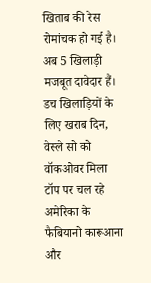खिताब की रेस रोमांचक हो गई है। अब 5 खिलाड़ी मजबूत दावेदार हैं। डच खिलाड़ियों के लिए खराब दिन, वेस्ले सो को वॉकओवर मिला टॉप पर चल रहे अमेरिका के फैबियानो कारूआना और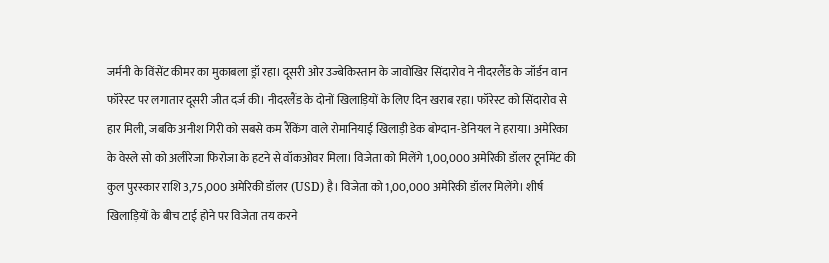जर्मनी के विंसेंट कीमर का मुकाबला ड्रॉ रहा। दूसरी ओर उज्बेकिस्तान के जावोखिर सिंदारोव ने नीदरलैंड के जॉर्डन वान फॉरेस्ट पर लगातार दूसरी जीत दर्ज की। नीदरलैंड के दोनों खिलाड़ियों के लिए दिन खराब रहा। फॉरेस्ट को सिंदारोव से हार मिली, जबकि अनीश गिरी को सबसे कम रैंकिंग वाले रोमानियाई खिलाड़ी डेक बोग्दान-डेनियल ने हराया। अमेरिका के वेस्ले सो को अलीरेजा फिरोजा के हटने से वॉकओवर मिला। विजेता को मिलेंगे 1,00,000 अमेरिकी डॉलर टूर्नामेंट की कुल पुरस्कार राशि 3,75,000 अमेरिकी डॉलर (USD) है। विजेता को 1,00,000 अमेरिकी डॉलर मिलेंगे। शीर्ष खिलाड़ियों के बीच टाई होने पर विजेता तय करने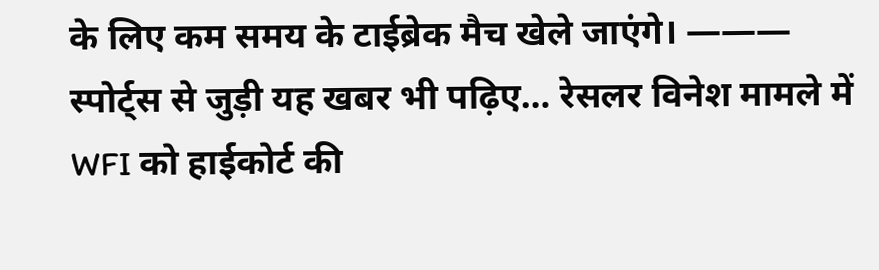के लिए कम समय के टाईब्रेक मैच खेले जाएंगे। ——— स्पोर्ट्स से जुड़ी यह खबर भी पढ़िए… रेसलर विनेश मामले में WFI को हाईकोर्ट की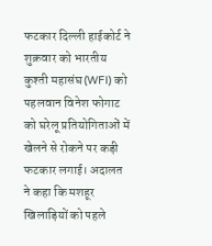फटकार दिल्ली हाईकोर्ट ने शुक्रवार को भारतीय कुश्ती महासंघ (WFI) को पहलवान विनेश फोगाट को घरेलू प्रतियोगिताओं में खेलने से रोकने पर कड़ी फटकार लगाई। अदालत ने कहा कि मशहूर खिलाड़ियों को पहले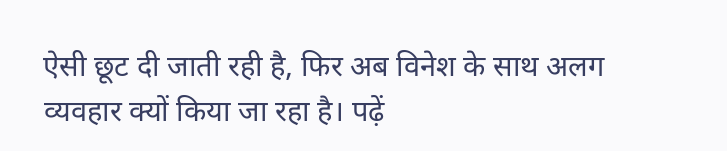ऐसी छूट दी जाती रही है, फिर अब विनेश के साथ अलग व्यवहार क्यों किया जा रहा है। पढ़ें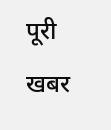पूरी खबर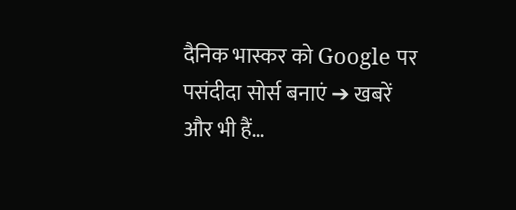दैनिक भास्कर को Google पर पसंदीदा सोर्स बनाएं ➔ खबरें और भी हैं…